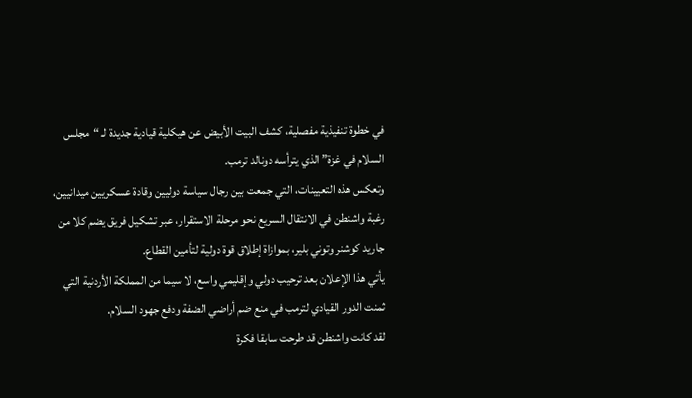في خطوة تنفيذية مفصلية، كشف البيت الأبيض عن هيكلية قيادية جديدة لـ “مجلس السلام في غزة” الذي يترأسه دونالد ترمب.
وتعكس هذه التعيينات، التي جمعت بين رجال سياسة دوليين وقادة عسكريين ميدانيين، رغبة واشنطن في الانتقال السريع نحو مرحلة الاستقرار، عبر تشكيل فريق يضم كلا من جاريد كوشنر وتوني بلير، بموازاة إطلاق قوة دولية لتأمين القطاع.
يأتي هذا الإعلان بعد ترحيب دولي وإقليمي واسع، لا سيما من المملكة الأردنية التي ثمنت الدور القيادي لترمب في منع ضم أراضي الضفة ودفع جهود السلام.
لقد كانت واشنطن قد طرحت سابقا فكرة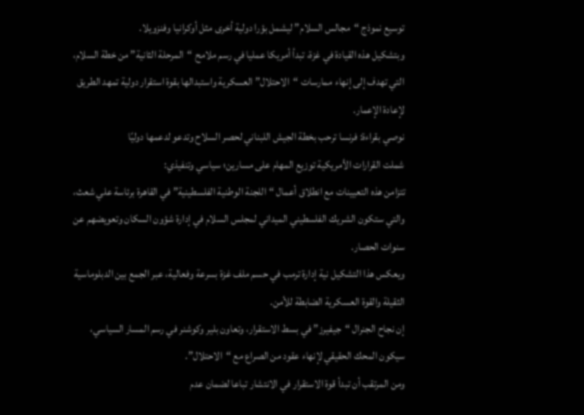توسيع نموذج “مجالس السلام” ليشمل بؤرا دولية أخرى مثل أوكرانيا وفنزويلا.
وبتشكيل هذه القيادة في غزة، تبدأ أمريكا عمليا في رسم ملامح “المرحلة الثانية” من خطة السلام، التي تهدف إلى إنهاء ممارسات “الاحتلال” العسكرية واستبدالها بقوة استقرار دولية تمهد الطريق لإعادة الإعمار.
نوصي بقراءة: فرنسا ترحب بخطة الجيش اللبناني لحصر السلاح وتدعو لدعمها دوليًا
شملت القرارات الأمريكية توزيع المهام على مسارين؛ سياسي وتنفيذي:
تتزامن هذه التعيينات مع انطلاق أعمال “اللجنة الوطنية الفلسطينية” في القاهرة برئاسة علي شعث، والتي ستكون الشريك الفلسطيني الميداني لمجلس السلام في إدارة شؤون السكان وتعويضهم عن سنوات الحصار.
ويعكس هذا التشكيل نية إدارة ترمب في حسم ملف غزة بسرعة وفعالية، عبر الجمع بين الدبلوماسية الثقيلة والقوة العسكرية الضابطة للأمن.
إن نجاح الجنرال “جيفيرز” في بسط الاستقرار، وتعاون بلير وكوشنر في رسم المسار السياسي، سيكون المحك الحقيقي لإنهاء عقود من الصراع مع “الاحتلال”.
ومن المرتقب أن تبدأ قوة الاستقرار في الانتشار تباعا لضمان عدم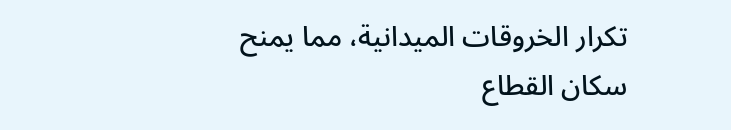تكرار الخروقات الميدانية، مما يمنح سكان القطاع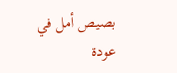بصيص أمل في عودة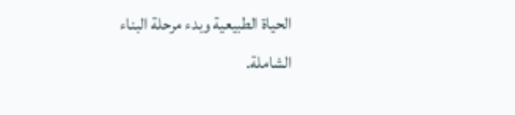الحياة الطبيعية وبدء مرحلة البناء الشاملة.